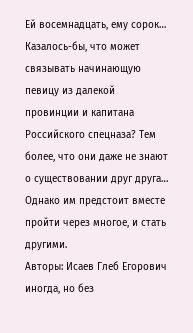Ей восемнадцать, ему сорок… Казалось-бы, что может связывать начинающую певицу из далекой провинции и капитана Российского спецназа? Тем более, что они даже не знают о существовании друг друга… Однако им предстоит вместе пройти через многое, и стать другими.
Авторы: Исаев Глеб Егорович
иногда, но без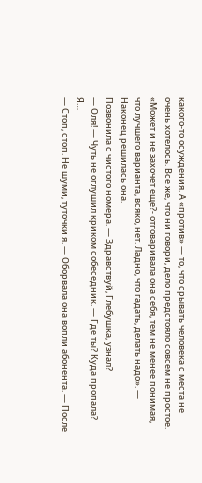какого-то осуждения. А «против» — то, что срывать человека с места не очень хотелось. Все же, что ни говори, дело предстояло совсем не простое.
«Может и не захочет еще?- отговаривала она себя, тем не менее понимая, что лучшего варианта, всяко, нет. Ладно, что гадать, делать надо». — Наконец решилась она.
Позвонила с чистого номера. — Здравствуй, Глебушка, узнал?
— Оля! — Чуть не оглушил криком собеседник. — Где ты? Куда пропала? Я…
— Стоп, стоп. Не шуми, туточки я. — Оборвала она вопли абонента. — После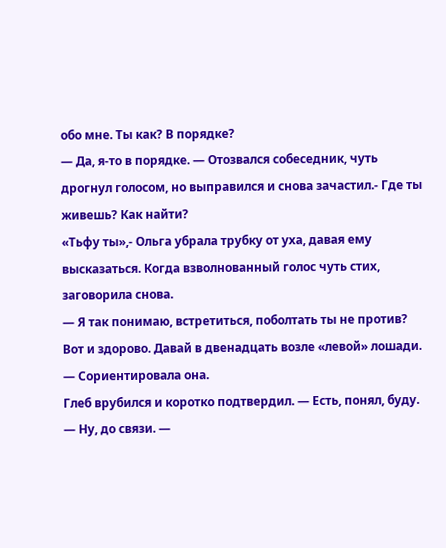обо мне. Ты как? В порядке?
— Да, я-то в порядке. — Отозвался собеседник, чуть дрогнул голосом, но выправился и снова зачастил.- Где ты живешь? Как найти?
«Тьфу ты»,- Ольга убрала трубку от уха, давая ему высказаться. Когда взволнованный голос чуть стих, заговорила снова.
— Я так понимаю, встретиться, поболтать ты не против? Вот и здорово. Давай в двенадцать возле «левой» лошади. — Сориентировала она.
Глеб врубился и коротко подтвердил. — Есть, понял, буду.
— Ну, до связи. —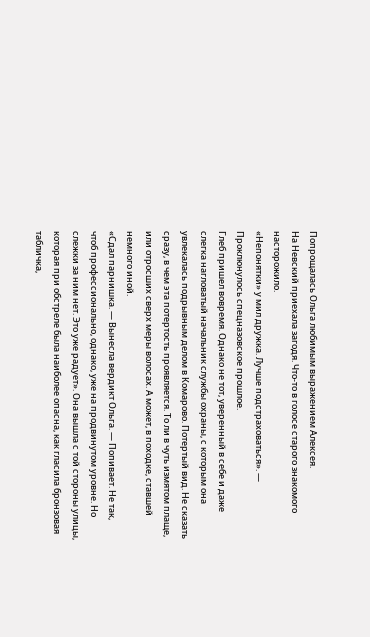Попрощалась Ольга любимым выражением Алексея.
На Невский приехала загодя. Что-то в голосе старого знакомого насторожило.
«Непонятки» у мил дружка. Лучше подстраховаться». — Проклюнулось спецназовское прошлое.
Глеб пришел вовремя. Однако не тот, уверенный в себе и даже слегка нагловатый начальник службы охраны, с которым она увлекалась подрывным делом в Комарово. Потертый вид. Не сказать сразу, в чем эта потертость проявляется. То ли в чуть измятом плаще, или отросших сверх меры волосах. А может, в походке, ставшей немного иной.
«Сдал парнишка. — Вынесла вердикт Ольга. — Попивает. Не так, чтоб профессионально, однако, уже на продвинутом уровне. Но слежки за ним нет. Это уже радует». Она вышла с той стороны улицы, которая при обстреле была наиболее опасна, как гласила бронзовая табличка,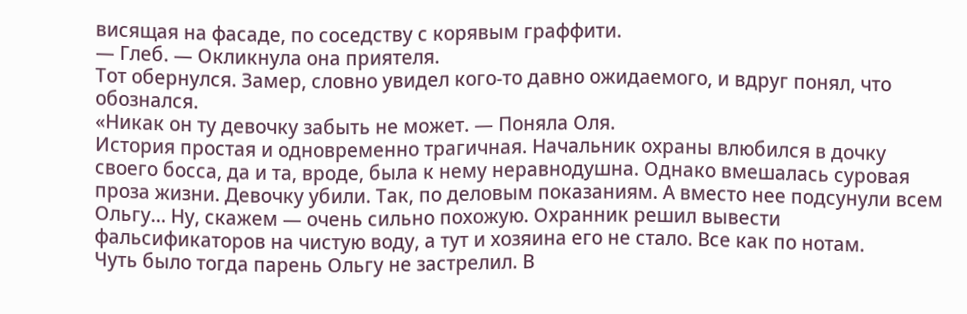висящая на фасаде, по соседству с корявым граффити.
— Глеб. — Окликнула она приятеля.
Тот обернулся. Замер, словно увидел кого-то давно ожидаемого, и вдруг понял, что обознался.
«Никак он ту девочку забыть не может. — Поняла Оля.
История простая и одновременно трагичная. Начальник охраны влюбился в дочку своего босса, да и та, вроде, была к нему неравнодушна. Однако вмешалась суровая проза жизни. Девочку убили. Так, по деловым показаниям. А вместо нее подсунули всем Ольгу… Ну, скажем — очень сильно похожую. Охранник решил вывести фальсификаторов на чистую воду, а тут и хозяина его не стало. Все как по нотам.
Чуть было тогда парень Ольгу не застрелил. В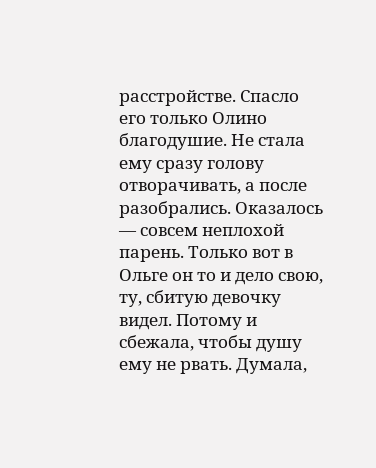расстройстве. Спасло его только Олино благодушие. Не стала ему сразу голову отворачивать, а после разобрались. Оказалось — совсем неплохой парень. Только вот в Ольге он то и дело свою, ту, сбитую девочку видел. Потому и сбежала, чтобы душу ему не рвать. Думала,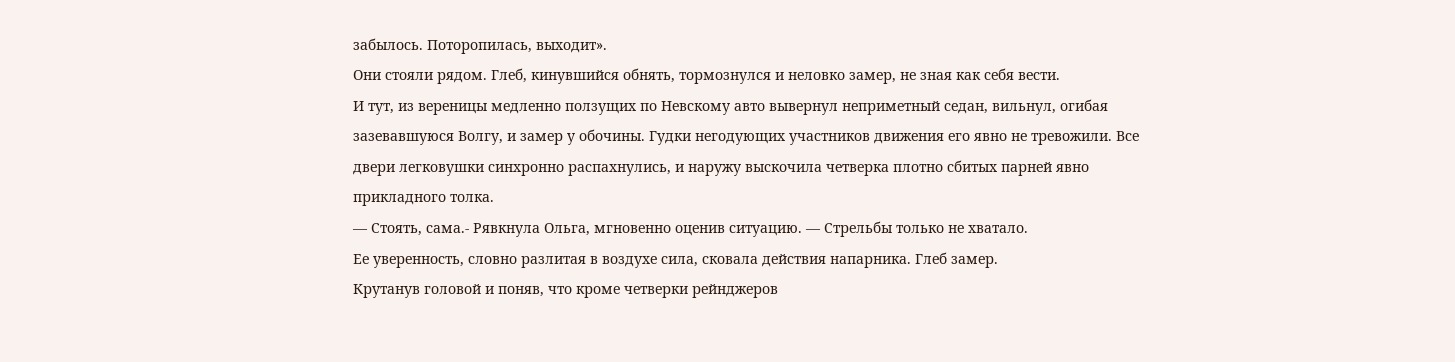забылось. Поторопилась, выходит».
Они стояли рядом. Глеб, кинувшийся обнять, тормознулся и неловко замер, не зная как себя вести.
И тут, из вереницы медленно ползущих по Невскому авто вывернул неприметный седан, вильнул, огибая зазевавшуюся Волгу, и замер у обочины. Гудки негодующих участников движения его явно не тревожили. Все двери легковушки синхронно распахнулись, и наружу выскочила четверка плотно сбитых парней явно прикладного толка.
— Стоять, сама.- Рявкнула Ольга, мгновенно оценив ситуацию. — Стрельбы только не хватало.
Ее уверенность, словно разлитая в воздухе сила, сковала действия напарника. Глеб замер.
Крутанув головой и поняв, что кроме четверки рейнджеров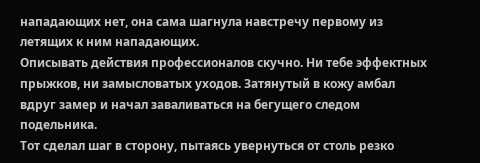нападающих нет, она сама шагнула навстречу первому из летящих к ним нападающих.
Описывать действия профессионалов скучно. Ни тебе эффектных прыжков, ни замысловатых уходов. Затянутый в кожу амбал вдруг замер и начал заваливаться на бегущего следом подельника.
Тот сделал шаг в сторону, пытаясь увернуться от столь резко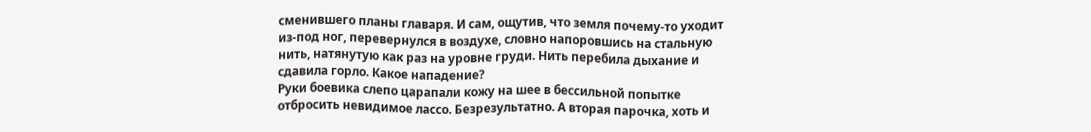сменившего планы главаря. И сам, ощутив, что земля почему-то уходит из-под ног, перевернулся в воздухе, словно напоровшись на стальную нить, натянутую как раз на уровне груди. Нить перебила дыхание и сдавила горло. Какое нападение?
Руки боевика слепо царапали кожу на шее в бессильной попытке отбросить невидимое лассо. Безрезультатно. А вторая парочка, хоть и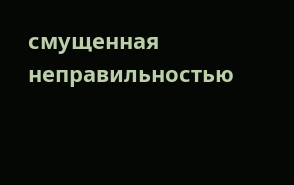смущенная неправильностью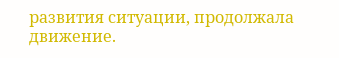развития ситуации, продолжала движение.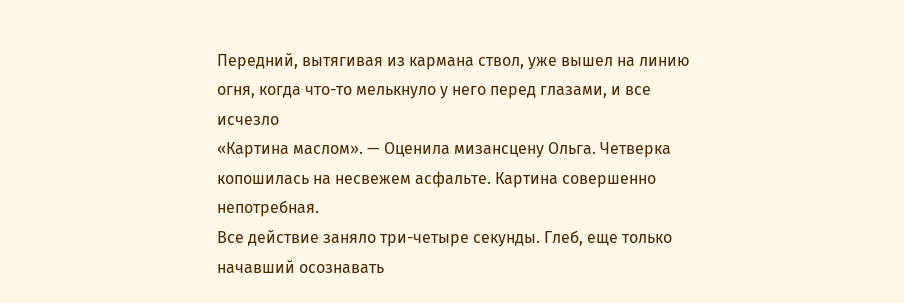Передний, вытягивая из кармана ствол, уже вышел на линию огня, когда что-то мелькнуло у него перед глазами, и все исчезло
«Картина маслом». — Оценила мизансцену Ольга. Четверка копошилась на несвежем асфальте. Картина совершенно непотребная.
Все действие заняло три-четыре секунды. Глеб, еще только начавший осознавать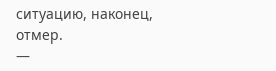ситуацию, наконец, отмер.
—